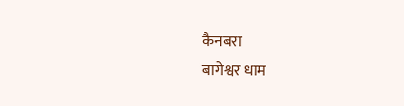कैनबरा
बागेश्वर धाम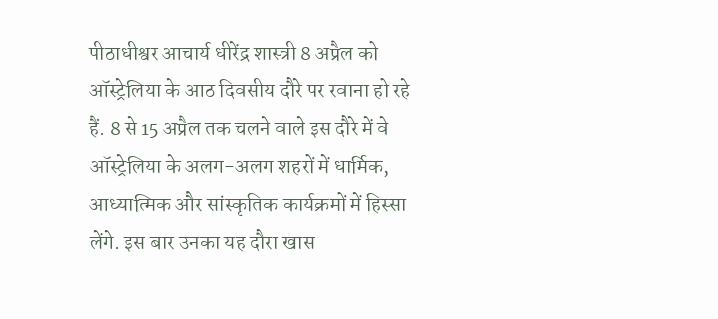पीठाधीश्वर आचार्य धीरेंद्र शास्त्री 8 अप्रैल को ऑस्ट्रेलिया के आठ दिवसीय दौरे पर रवाना हो रहे हैं. 8 से 15 अप्रैल तक चलने वाले इस दौरे में वे ऑस्ट्रेलिया के अलग-अलग शहरों में धार्मिक, आध्यात्मिक और सांस्कृतिक कार्यक्रमों में हिस्सा लेंगे. इस बार उनका यह दौरा खास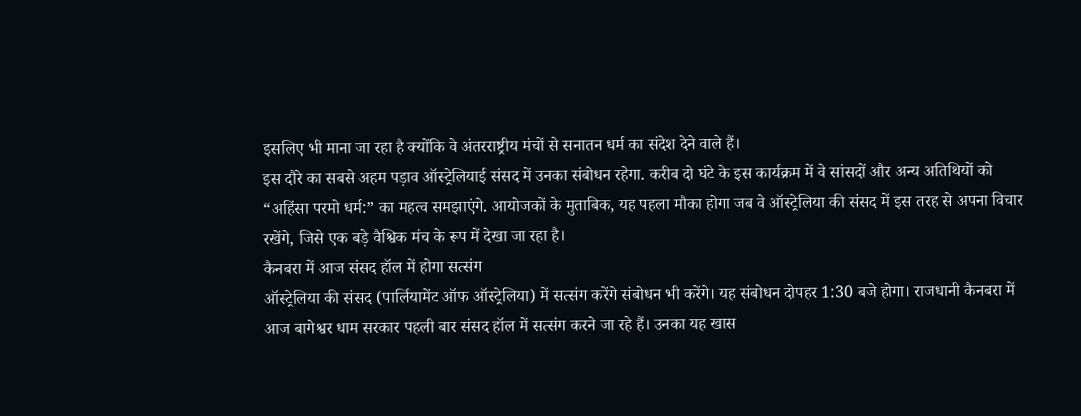इसलिए भी माना जा रहा है क्योंकि वे अंतरराष्ट्रीय मंचों से सनातन धर्म का संदेश देने वाले हैं।
इस दौरे का सबसे अहम पड़ाव ऑस्ट्रेलियाई संसद में उनका संबोधन रहेगा. करीब दो घंटे के इस कार्यक्रम में वे सांसदों और अन्य अतिथियों को “अहिंसा परमो धर्म:” का महत्व समझाएंगे. आयोजकों के मुताबिक, यह पहला मौका होगा जब वे ऑस्ट्रेलिया की संसद में इस तरह से अपना विचार रखेंगे, जिसे एक बड़े वैश्विक मंच के रूप में देखा जा रहा है।
कैनबरा में आज संसद हॉल में होगा सत्संग
ऑस्ट्रेलिया की संसद (पार्लियामेंट ऑफ ऑस्ट्रेलिया) में सत्संग करेंगे संबोधन भी करेंगे। यह संबोधन दोपहर 1:30 बजे होगा। राजधानी कैनबरा में आज बागेश्वर धाम सरकार पहली बार संसद हॉल में सत्संग करने जा रहे हैं। उनका यह खास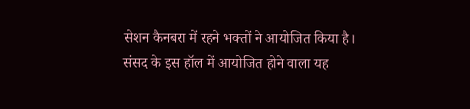सेशन कैनबरा में रहने भक्तों ने आयोजित किया है।
संसद के इस हॉल में आयोजित होने वाला यह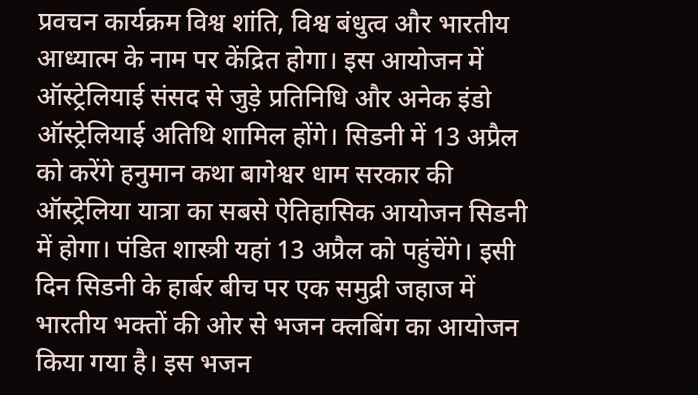प्रवचन कार्यक्रम विश्व शांति, विश्व बंधुत्व और भारतीय आध्यात्म के नाम पर केंद्रित होगा। इस आयोजन में ऑस्ट्रेलियाई संसद से जुड़े प्रतिनिधि और अनेक इंडो ऑस्ट्रेलियाई अतिथि शामिल होंगे। सिडनी में 13 अप्रैल को करेंगे हनुमान कथा बागेश्वर धाम सरकार की ऑस्ट्रेलिया यात्रा का सबसे ऐतिहासिक आयोजन सिडनी में होगा। पंडित शास्त्री यहां 13 अप्रैल को पहुंचेंगे। इसी दिन सिडनी के हार्बर बीच पर एक समुद्री जहाज में भारतीय भक्तों की ओर से भजन क्लबिंग का आयोजन किया गया है। इस भजन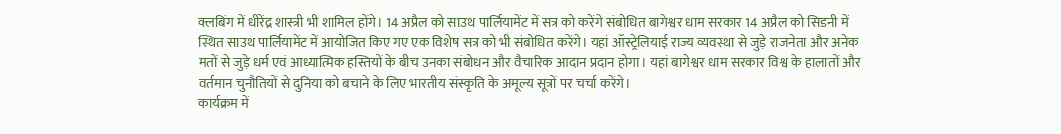क्लबिंग में धीरेंद्र शास्त्री भी शामिल होंगे। 14 अप्रैल को साउथ पार्लियामेंट में सत्र को करेंगे संबोधित बागेश्वर धाम सरकार 14 अप्रैल को सिडनी में स्थित साउथ पार्लियामेंट में आयोजित किए गए एक विशेष सत्र को भी संबोधित करेंगे। यहां ऑस्ट्रेलियाई राज्य व्यवस्था से जुड़े राजनेता और अनेक मतों से जुड़े धर्म एवं आध्यात्मिक हस्तियों के बीच उनका संबोधन और वैचारिक आदान प्रदान होगा। यहां बागेश्वर धाम सरकार विश्व के हालातों और वर्तमान चुनौतियों से दुनिया को बचाने के लिए भारतीय संस्कृति के अमूल्य सूत्रों पर चर्चा करेंगे।
कार्यक्रम में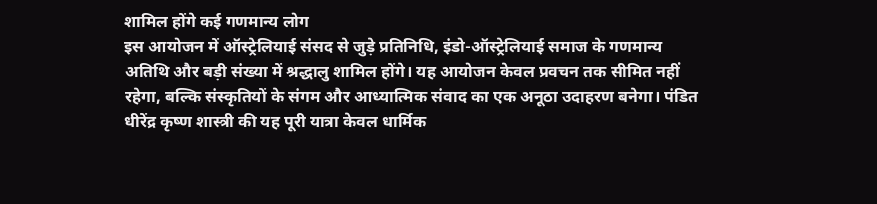शामिल होंगे कई गणमान्य लोग
इस आयोजन में ऑस्ट्रेलियाई संसद से जुड़े प्रतिनिधि, इंडो-ऑस्ट्रेलियाई समाज के गणमान्य अतिथि और बड़ी संख्या में श्रद्धालु शामिल होंगे। यह आयोजन केवल प्रवचन तक सीमित नहीं रहेगा, बल्कि संस्कृतियों के संगम और आध्यात्मिक संवाद का एक अनूठा उदाहरण बनेगा। पंडित धीरेंद्र कृष्ण शास्त्री की यह पूरी यात्रा केवल धार्मिक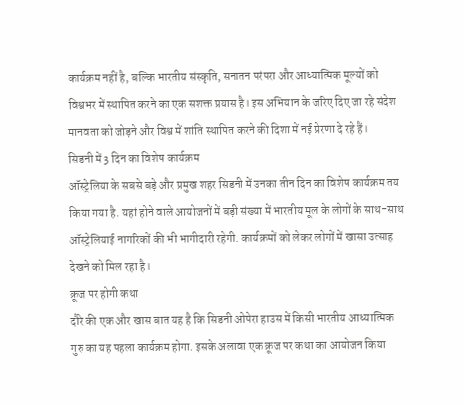कार्यक्रम नहीं है, बल्कि भारतीय संस्कृति, सनातन परंपरा और आध्यात्मिक मूल्यों को विश्वभर में स्थापित करने का एक सशक्त प्रयास है। इस अभियान के जरिए दिए जा रहे संदेश मानवता को जोड़ने और विश्व में शांति स्थापित करने की दिशा में नई प्रेरणा दे रहे हैं।
सिडनी में 3 दिन का विशेष कार्यक्रम
ऑस्ट्रेलिया के सबसे बड़े और प्रमुख शहर सिडनी में उनका तीन दिन का विशेष कार्यक्रम तय किया गया है. यहां होने वाले आयोजनों में बड़ी संख्या में भारतीय मूल के लोगों के साथ-साथ ऑस्ट्रेलियाई नागरिकों की भी भागीदारी रहेगी. कार्यक्रमों को लेकर लोगों में खासा उत्साह देखने को मिल रहा है।
क्रूज पर होगी कथा
दौरे की एक और खास बात यह है कि सिडनी ओपेरा हाउस में किसी भारतीय आध्यात्मिक गुरु का यह पहला कार्यक्रम होगा. इसके अलावा एक क्रूज पर कथा का आयोजन किया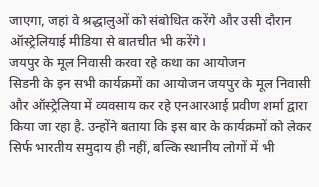जाएगा, जहां वे श्रद्धालुओं को संबोधित करेंगे और उसी दौरान ऑस्ट्रेलियाई मीडिया से बातचीत भी करेंगे।
जयपुर के मूल निवासी करवा रहे कथा का आयोजन
सिडनी के इन सभी कार्यक्रमों का आयोजन जयपुर के मूल निवासी और ऑस्ट्रेलिया में व्यवसाय कर रहे एनआरआई प्रवीण शर्मा द्वारा किया जा रहा है. उन्होंने बताया कि इस बार के कार्यक्रमों को लेकर सिर्फ भारतीय समुदाय ही नहीं, बल्कि स्थानीय लोगों में भी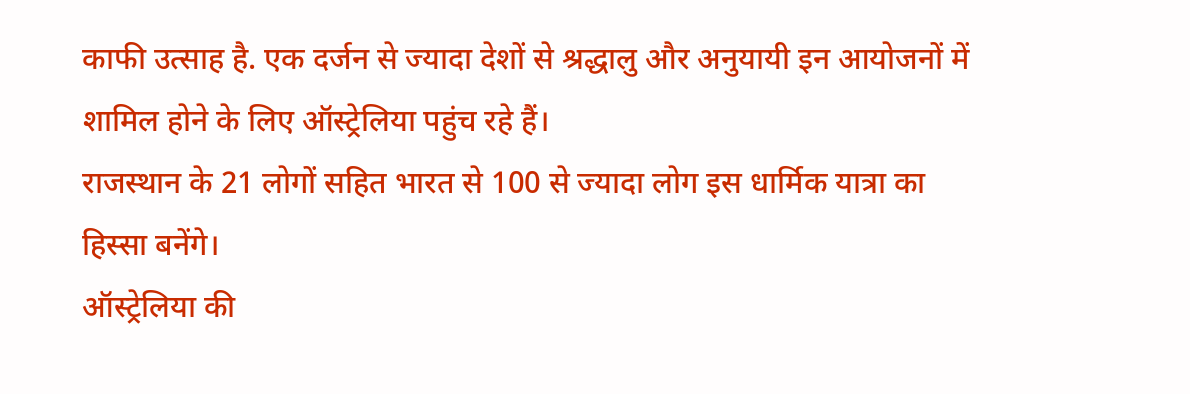काफी उत्साह है. एक दर्जन से ज्यादा देशों से श्रद्धालु और अनुयायी इन आयोजनों में शामिल होने के लिए ऑस्ट्रेलिया पहुंच रहे हैं।
राजस्थान के 21 लोगों सहित भारत से 100 से ज्यादा लोग इस धार्मिक यात्रा का हिस्सा बनेंगे।
ऑस्ट्रेलिया की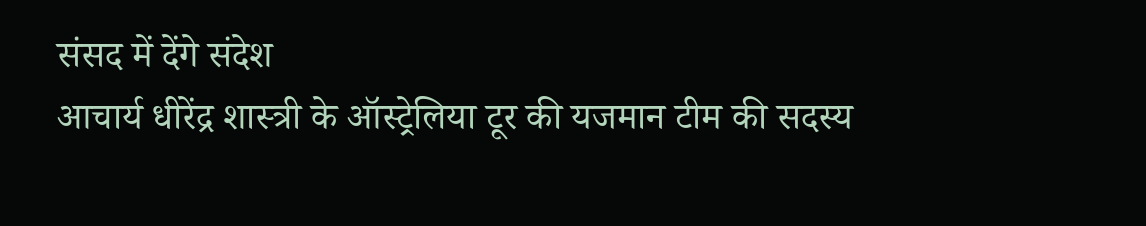संसद में देंगे संदेश
आचार्य धीरेंद्र शास्त्री के ऑस्ट्रेलिया टूर की यजमान टीम की सदस्य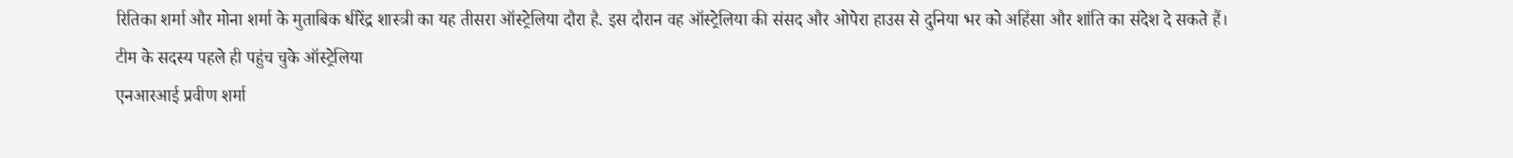रितिका शर्मा और मोना शर्मा के मुताबिक धीरेंद्र शास्त्री का यह तीसरा ऑस्ट्रेलिया दौरा है. इस दौरान वह ऑस्ट्रेलिया की संसद और ओपेरा हाउस से दुनिया भर को अहिंसा और शांति का संदेश दे सकते हैं।
टीम के सदस्य पहले ही पहुंच चुके ऑस्ट्रेलिया
एनआरआई प्रवीण शर्मा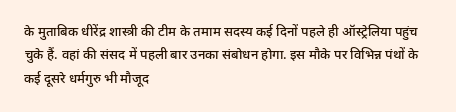के मुताबिक धीरेंद्र शास्त्री की टीम के तमाम सदस्य कई दिनों पहले ही ऑस्ट्रेलिया पहुंच चुके हैं. वहां की संसद में पहली बार उनका संबोधन होगा. इस मौके पर विभिन्न पंथों के कई दूसरे धर्मगुरु भी मौजूद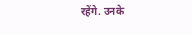रहेंगे. उनके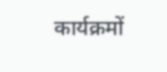कार्यक्रमों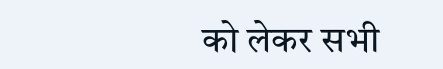को लेकर सभी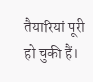तैयारियां पूरी हो चुकी हैं।